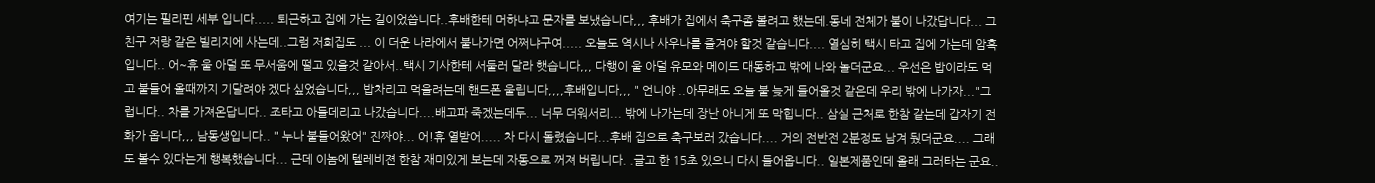여기는 필리핀 세부 입니다..... 퇴근하고 집에 가는 길이었씁니다..후배한테 머하냐고 문자를 보냈습니다,,, 후배가 집에서 축구좀 볼려고 했는데.동네 전체가 불이 나갔답니다... 그친구 저랑 같은 빌리지에 사는데..그럼 저희집도 ... 이 더운 나라에서 불나가면 어쩌냐구여..... 오늘도 역시나 사우나를 즐겨야 할것 같습니다.... 열심히 택시 타고 집에 가는데 암흑입니다.. 어~휴 울 아덜 또 무서움에 떨고 있을것 같아서..택시 기사한테 서둘러 달라 햇습니다,,, 다행이 울 아덜 유모와 메이드 대동하고 밖에 나와 놀더군요... 우선은 밥이라도 먹고 불들어 올때까지 기달려야 겠다 싶었습니다,,, 밥차리고 먹을려는데 핸드폰 울립니다,,,,후배입니다,,, " 언니야 ..아무래도 오늘 불 늦게 들어올것 같은데 우리 밖에 나가자..."그럽니다.. 차를 가져온답니다.. 조타고 아들데리고 나갔습니다....배고파 죽겠는데두... 너무 더워서리... 밖에 나가는데 장난 아니게 또 막힙니다.. 삼실 근처로 한참 같는데 갑자기 전화가 옵니다,,, 남동생입니다.. " 누나 불들어왔어" 진짜야... 어!휴 열받어..... 차 다시 돌렸습니다...후배 집으로 축구보러 갔습니다.... 거의 전반전 2분정도 남겨 뒀더군요.... 그래도 볼수 있다는게 행복했습니다... 근데 이놈에 텔레비젼 한참 재미있게 보는데 자동으로 꺼져 버립니다. .글고 한 15초 있으니 다시 들어옵니다.. 일본제품인데 올래 그러타는 군요..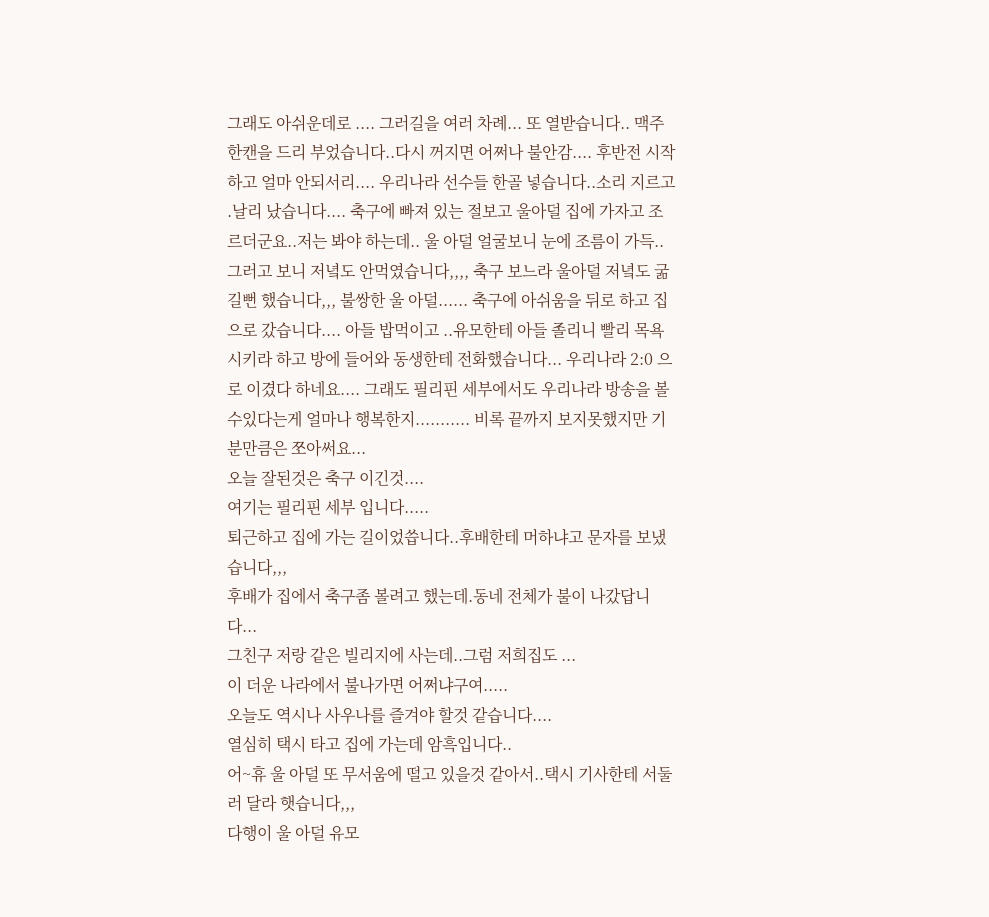그래도 아쉬운데로 .... 그러길을 여러 차례... 또 열받습니다.. 맥주 한캔을 드리 부었습니다..다시 꺼지면 어쩌나 불안감.... 후반전 시작 하고 얼마 안되서리.... 우리나라 선수들 한골 넣습니다..소리 지르고 .날리 났습니다.... 축구에 빠져 있는 절보고 울아덜 집에 가자고 조르더군요..저는 봐야 하는데.. 울 아덜 얼굴보니 눈에 조름이 가득..그러고 보니 저녘도 안먹였습니다,,,, 축구 보느라 울아덜 저녘도 굶길뻔 했습니다,,, 불쌍한 울 아덜...... 축구에 아쉬움을 뒤로 하고 집으로 갔습니다.... 아들 밥먹이고 ..유모한테 아들 졸리니 빨리 목욕시키라 하고 방에 들어와 동생한테 전화했습니다... 우리나라 2:0 으로 이겼다 하네요.... 그래도 필리핀 세부에서도 우리나라 방송을 볼수있다는게 얼마나 행복한지........... 비록 끝까지 보지못했지만 기분만큼은 쪼아써요...
오늘 잘된것은 축구 이긴것....
여기는 필리핀 세부 입니다.....
퇴근하고 집에 가는 길이었씁니다..후배한테 머하냐고 문자를 보냈습니다,,,
후배가 집에서 축구좀 볼려고 했는데.동네 전체가 불이 나갔답니다...
그친구 저랑 같은 빌리지에 사는데..그럼 저희집도 ...
이 더운 나라에서 불나가면 어쩌냐구여.....
오늘도 역시나 사우나를 즐겨야 할것 같습니다....
열심히 택시 타고 집에 가는데 암흑입니다..
어~휴 울 아덜 또 무서움에 떨고 있을것 같아서..택시 기사한테 서둘러 달라 햇습니다,,,
다행이 울 아덜 유모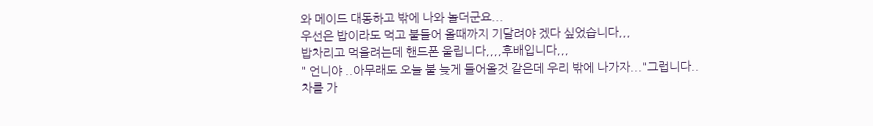와 메이드 대동하고 밖에 나와 놀더군요...
우선은 밥이라도 먹고 불들어 올때까지 기달려야 겠다 싶었습니다,,,
밥차리고 먹을려는데 핸드폰 울립니다,,,,후배입니다,,,
" 언니야 ..아무래도 오늘 불 늦게 들어올것 같은데 우리 밖에 나가자..."그럽니다..
차를 가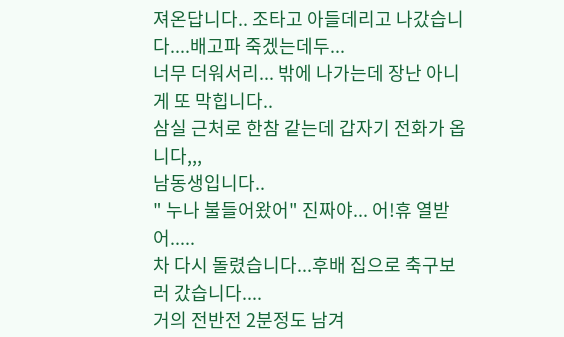져온답니다.. 조타고 아들데리고 나갔습니다....배고파 죽겠는데두...
너무 더워서리... 밖에 나가는데 장난 아니게 또 막힙니다..
삼실 근처로 한참 같는데 갑자기 전화가 옵니다,,,
남동생입니다..
" 누나 불들어왔어" 진짜야... 어!휴 열받어.....
차 다시 돌렸습니다...후배 집으로 축구보러 갔습니다....
거의 전반전 2분정도 남겨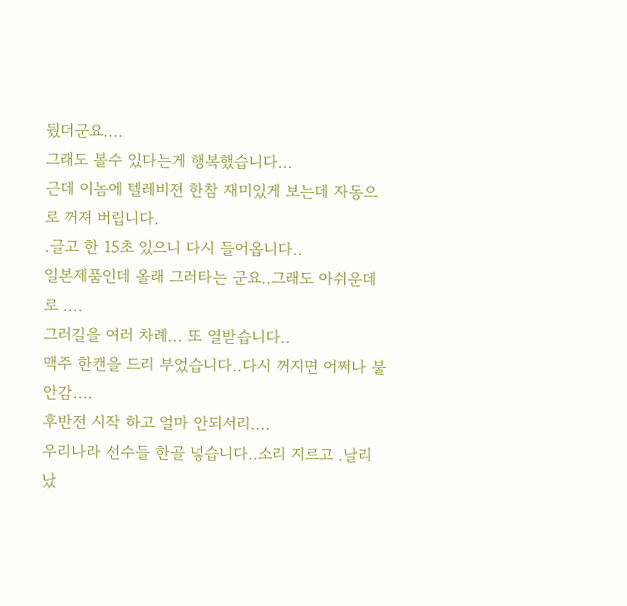뒀더군요....
그래도 볼수 있다는게 행복했습니다...
근데 이놈에 텔레비젼 한참 재미있게 보는데 자동으로 꺼져 버립니다.
.글고 한 15초 있으니 다시 들어옵니다..
일본제품인데 올래 그러타는 군요..그래도 아쉬운데로 ....
그러길을 여러 차례... 또 열받습니다..
맥주 한캔을 드리 부었습니다..다시 꺼지면 어쩌나 불안감....
후반전 시작 하고 얼마 안되서리....
우리나라 선수들 한골 넣습니다..소리 지르고 .날리 났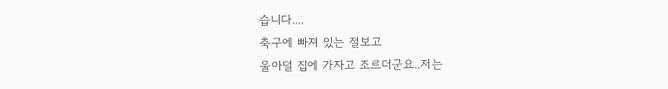습니다....
축구에 빠져 있는 절보고
울아덜 집에 가자고 조르더군요..저는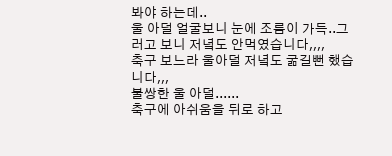봐야 하는데..
울 아덜 얼굴보니 눈에 조름이 가득..그러고 보니 저녘도 안먹였습니다,,,,
축구 보느라 울아덜 저녘도 굶길뻔 했습니다,,,
불쌍한 울 아덜......
축구에 아쉬움을 뒤로 하고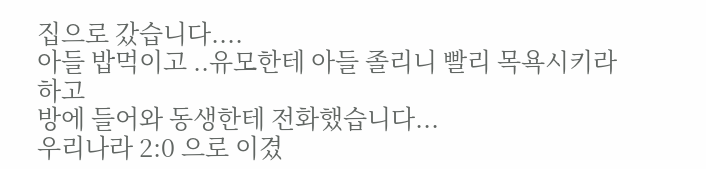집으로 갔습니다....
아들 밥먹이고 ..유모한테 아들 졸리니 빨리 목욕시키라 하고
방에 들어와 동생한테 전화했습니다...
우리나라 2:0 으로 이겼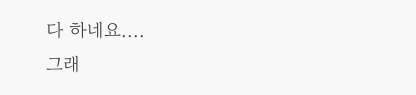다 하네요....
그래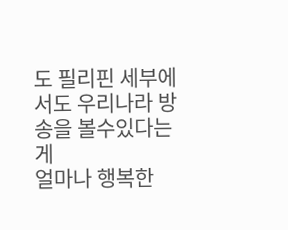도 필리핀 세부에서도 우리나라 방송을 볼수있다는게
얼마나 행복한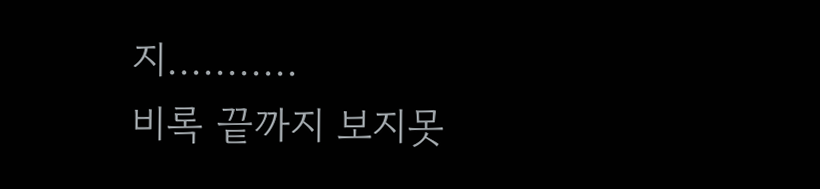지...........
비록 끝까지 보지못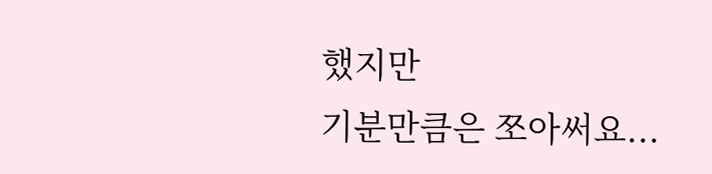했지만
기분만큼은 쪼아써요...